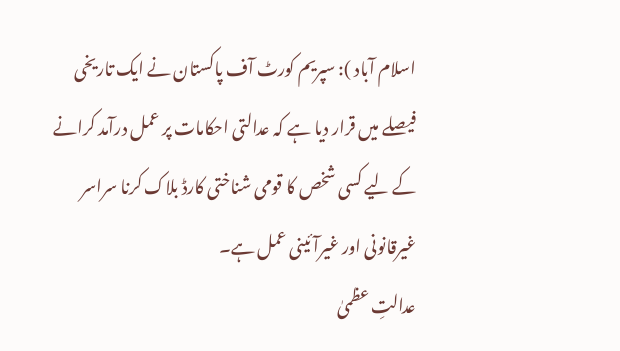اسلام آباد ): سپریم کورٹ آف پاکستان نے ایک تاریخی فیصلے میں قرار دیا ہے کہ عدالتی احکامات پر عمل درآمد کرانے کے لیے کسی شخص کا قومی شناختی کارڈ بلاک کرنا سراسر غیرقانونی اور غیرآئینی عمل ہے۔
عدالتِ عظمیٰ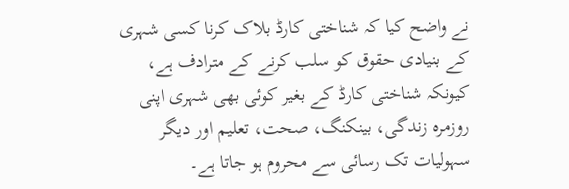نے واضح کیا کہ شناختی کارڈ بلاک کرنا کسی شہری کے بنیادی حقوق کو سلب کرنے کے مترادف ہے، کیونکہ شناختی کارڈ کے بغیر کوئی بھی شہری اپنی روزمرہ زندگی، بینکنگ، صحت، تعلیم اور دیگر سہولیات تک رسائی سے محروم ہو جاتا ہے۔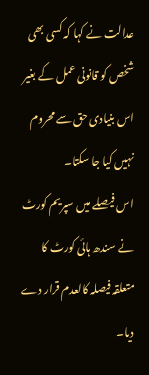عدالت نے کہا کہ کسی بھی شخص کو قانونی عمل کے بغیر اس بنیادی حق سے محروم نہیں کیا جا سکتا۔
اس فیصلے میں سپریم کورٹ نے سندھ ہائی کورٹ کا متعلقہ فیصلہ کالعدم قرار دے دیا۔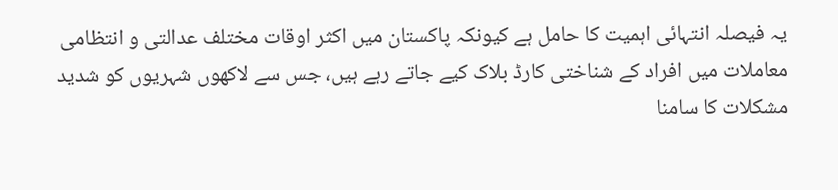یہ فیصلہ انتہائی اہمیت کا حامل ہے کیونکہ پاکستان میں اکثر اوقات مختلف عدالتی و انتظامی معاملات میں افراد کے شناختی کارڈ بلاک کیے جاتے رہے ہیں، جس سے لاکھوں شہریوں کو شدید مشکلات کا سامنا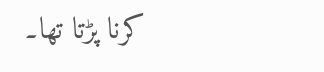کرنا پڑتا تھا۔